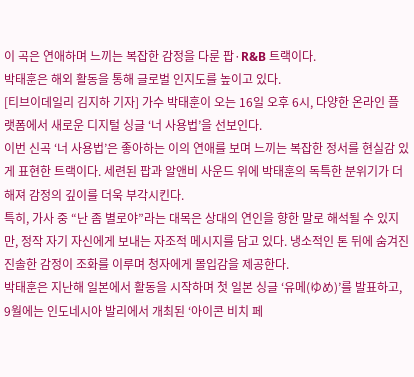이 곡은 연애하며 느끼는 복잡한 감정을 다룬 팝·R&B 트랙이다.
박태훈은 해외 활동을 통해 글로벌 인지도를 높이고 있다.
[티브이데일리 김지하 기자] 가수 박태훈이 오는 16일 오후 6시, 다양한 온라인 플랫폼에서 새로운 디지털 싱글 ‘너 사용법’을 선보인다.
이번 신곡 ‘너 사용법’은 좋아하는 이의 연애를 보며 느끼는 복잡한 정서를 현실감 있게 표현한 트랙이다. 세련된 팝과 알앤비 사운드 위에 박태훈의 독특한 분위기가 더해져 감정의 깊이를 더욱 부각시킨다.
특히, 가사 중 “난 좀 별로야”라는 대목은 상대의 연인을 향한 말로 해석될 수 있지만, 정작 자기 자신에게 보내는 자조적 메시지를 담고 있다. 냉소적인 톤 뒤에 숨겨진 진솔한 감정이 조화를 이루며 청자에게 몰입감을 제공한다.
박태훈은 지난해 일본에서 활동을 시작하며 첫 일본 싱글 ‘유메(ゆめ)’를 발표하고, 9월에는 인도네시아 발리에서 개최된 ‘아이콘 비치 페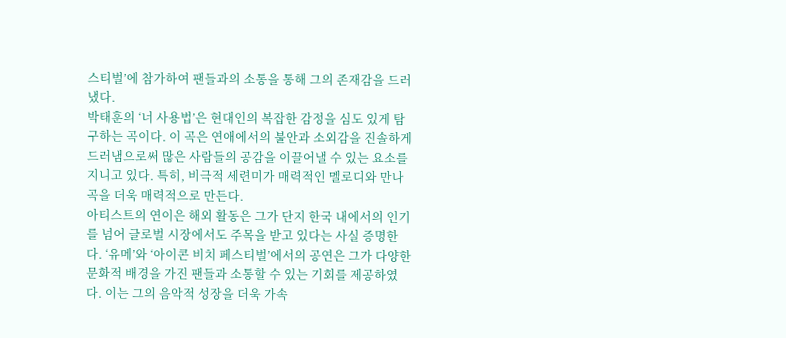스티벌’에 참가하여 팬들과의 소통을 통해 그의 존재감을 드러냈다.
박태훈의 ‘너 사용법’은 현대인의 복잡한 감정을 심도 있게 탐구하는 곡이다. 이 곡은 연애에서의 불안과 소외감을 진솔하게 드러냄으로써 많은 사람들의 공감을 이끌어낼 수 있는 요소를 지니고 있다. 특히, 비극적 세련미가 매력적인 멜로디와 만나 곡을 더욱 매력적으로 만든다.
아티스트의 연이은 해외 활동은 그가 단지 한국 내에서의 인기를 넘어 글로벌 시장에서도 주목을 받고 있다는 사실 증명한다. ‘유메’와 ‘아이콘 비치 페스티벌’에서의 공연은 그가 다양한 문화적 배경을 가진 팬들과 소통할 수 있는 기회를 제공하였다. 이는 그의 음악적 성장을 더욱 가속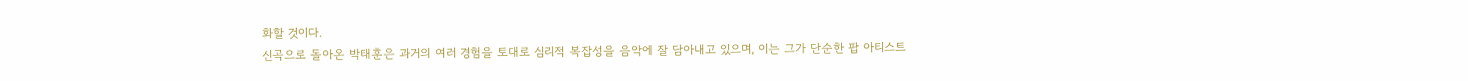화할 것이다.
신곡으로 돌아온 박태훈은 과거의 여러 경험을 토대로 심리적 복잡성을 음악에 잘 담아내고 있으며, 이는 그가 단순한 팝 아티스트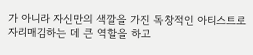가 아니라 자신만의 색깔을 가진 독창적인 아티스트로 자리매김하는 데 큰 역할을 하고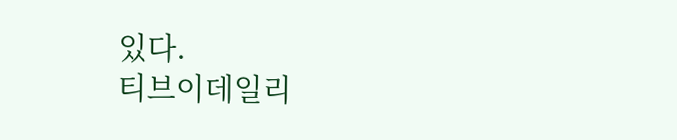있다.
티브이데일리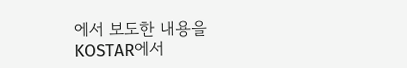에서 보도한 내용을 KOSTAR에서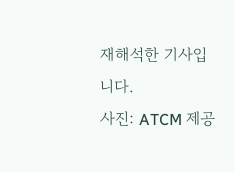재해석한 기사입니다.
사진: ATCM 제공